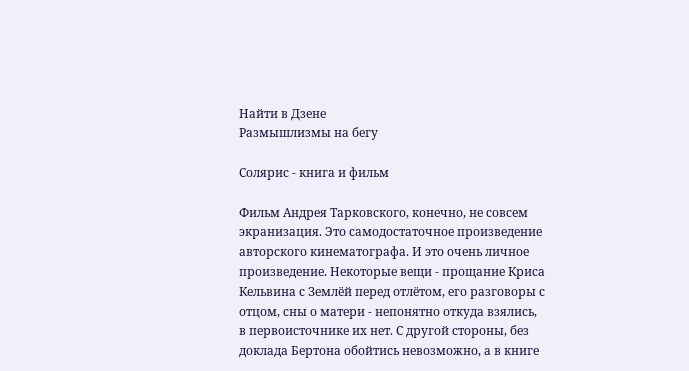Найти в Дзене
Размышлизмы на бегу

Солярис - книга и фильм

Фильм Андрея Тарковского, конечно, не совсем экранизация. Это самодостаточное произведение авторского кинематографа. И это очень личное произведение. Некоторые вещи - прощание Криса Кельвина с Землёй перед отлётом, его разговоры с отцом, сны о матери - непонятно откуда взялись, в первоисточнике их нет. С другой стороны, без доклада Бертона обойтись невозможно, а в книге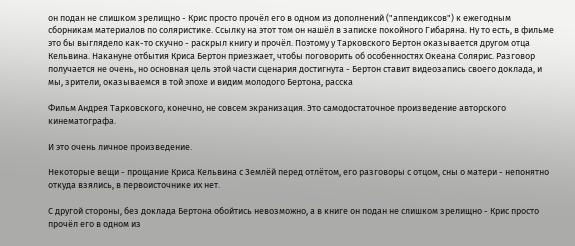он подан не слишком зрелищно - Крис просто прочёл его в одном из дополнений ("аппендиксов") к ежегодным сборникам материалов по соляристике. Ссылку на этот том он нашёл в записке покойного Гибаряна. Ну то есть, в фильме это бы выглядело как-то скучно - раскрыл книгу и прочёл. Поэтому у Тарковского Бертон оказывается другом отца Кельвина. Накануне отбытия Криса Бертон приезжает, чтобы поговорить об особенностях Океана Солярис. Pазговор получается не очень, но основная цель этой части сценария достигнута - Бертон ставит видеозапись своего доклада, и мы, зрители, оказываемся в той эпохе и видим молодого Бертона, расска

Фильм Андрея Тарковского, конечно, не совсем экранизация. Это самодостаточное произведение авторского кинематографа.

И это очень личное произведение.

Некоторые вещи - прощание Криса Кельвина с Землёй перед отлётом, его разговоры с отцом, сны о матери - непонятно откуда взялись, в первоисточнике их нет.

С другой стороны, без доклада Бертона обойтись невозможно, а в книге он подан не слишком зрелищно - Крис просто прочёл его в одном из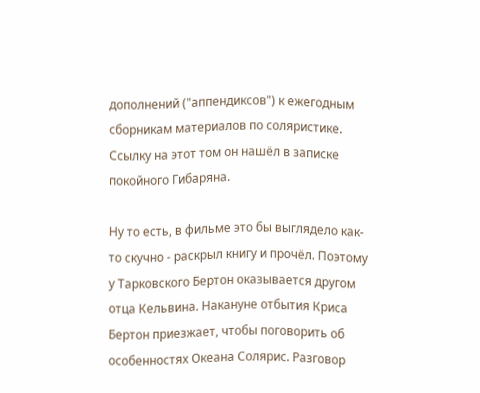дополнений ("аппендиксов") к ежегодным сборникам материалов по соляристике. Ссылку на этот том он нашёл в записке покойного Гибаряна.

Ну то есть, в фильме это бы выглядело как-то скучно - раскрыл книгу и прочёл. Поэтому у Тарковского Бертон оказывается другом отца Кельвина. Накануне отбытия Криса Бертон приезжает, чтобы поговорить об особенностях Океана Солярис. Pазговор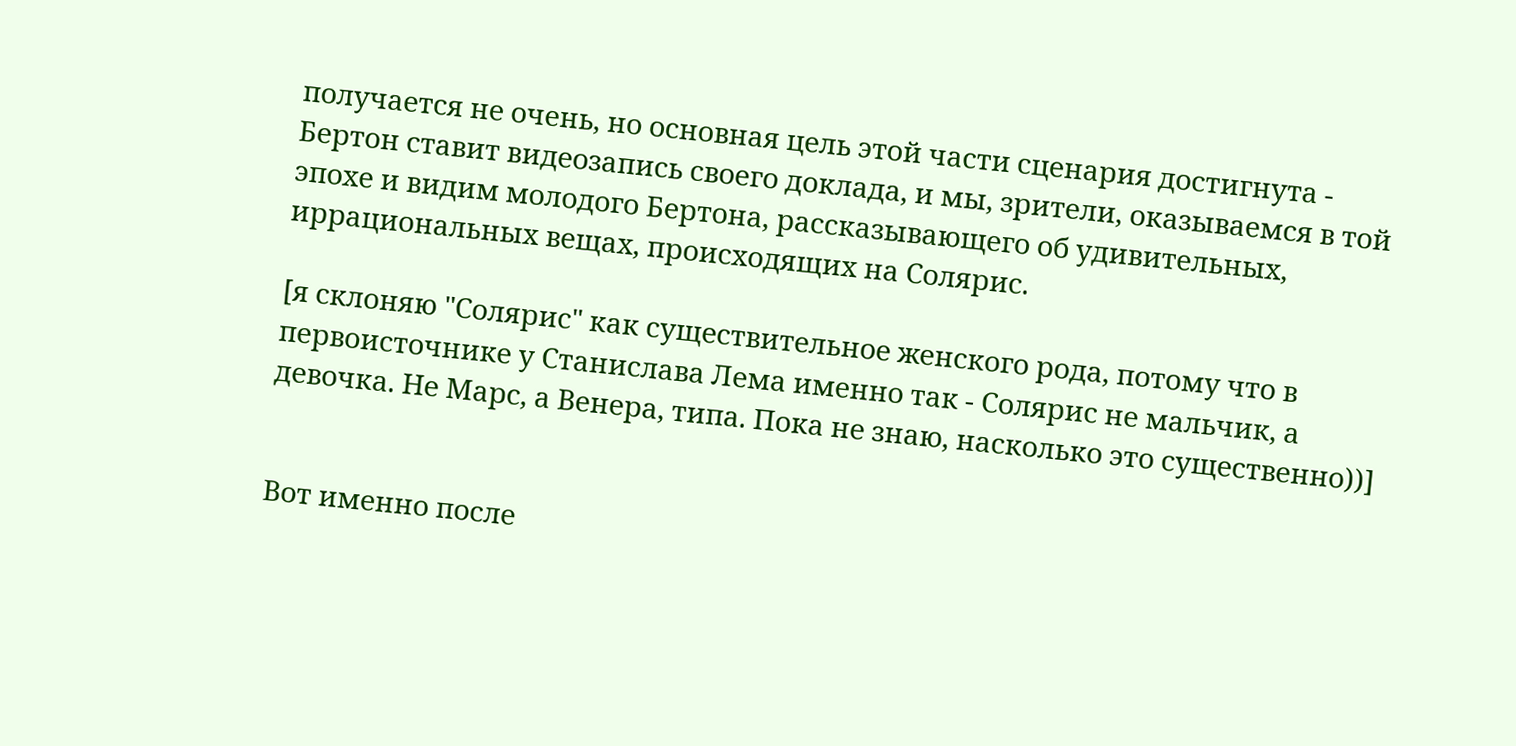получается не очень, но основная цель этой части сценария достигнута - Бертон ставит видеозапись своего доклада, и мы, зрители, оказываемся в той эпохе и видим молодого Бертона, рассказывающего об удивительных, иррациональных вещах, происходящих на Солярис.

[я склоняю "Солярис" как существительное женского рода, потому что в первоисточнике у Станислава Лема именно так - Солярис не мальчик, а девочка. Не Марс, а Венера, типа. Пока не знаю, насколько это существенно))]


Вот именно после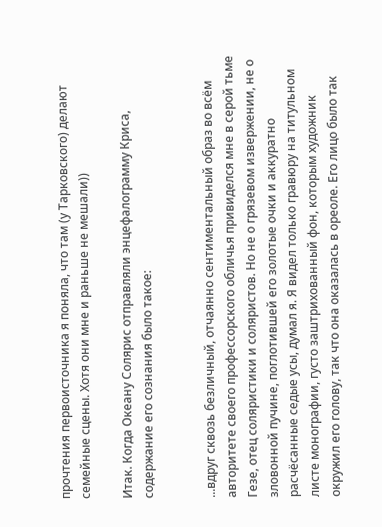прочтения первоисточника я поняла, что там (у Тарковского) делают семейные сцены. Хотя они мне и раньше не мешали))

Итак. Когда Океану Солярис отправляли энцефалограмму Криса, содержание его сознания было такое:


...вдруг сквозь безличный, отчаянно сентиментальный образ во всём авторитете своего профессорского обличья привиделся мне в серой тьме Гезе, отец соляристики и соляристов. Но не о грязевом извержении, не о зловонной пучине, поглотившей его золотые очки и аккуратно расчёсанные седые усы, думал я. Я видел только гравюру на титульном листе монографии, густо заштрихованный фон, которым художник окружил его голову, так что она оказалась в ореоле. Его лицо было так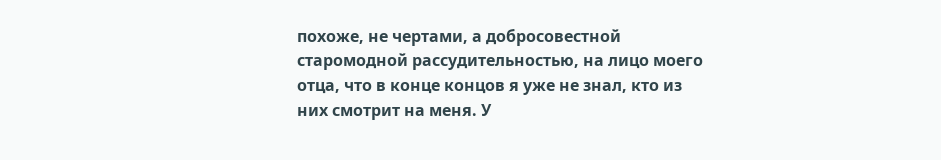похоже, не чертами, а добросовестной старомодной рассудительностью, на лицо моего отца, что в конце концов я уже не знал, кто из них смотрит на меня. У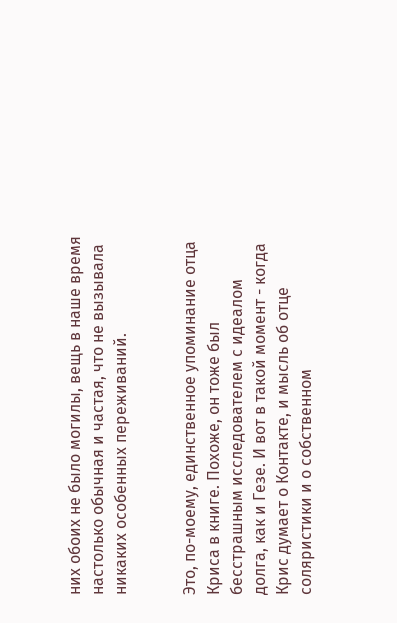них обоих не было могилы, вещь в наше время настолько обычная и частая, что не вызывала никаких особенных переживаний.


Это, по-моему, единственное упоминание отца Криса в книге. Похоже, он тоже был бесстрашным исследователем с идеалом долга, как и Гезе. И вот в такой момент - когда Крис думает о Контакте, и мысль об отце соляристики и о собственном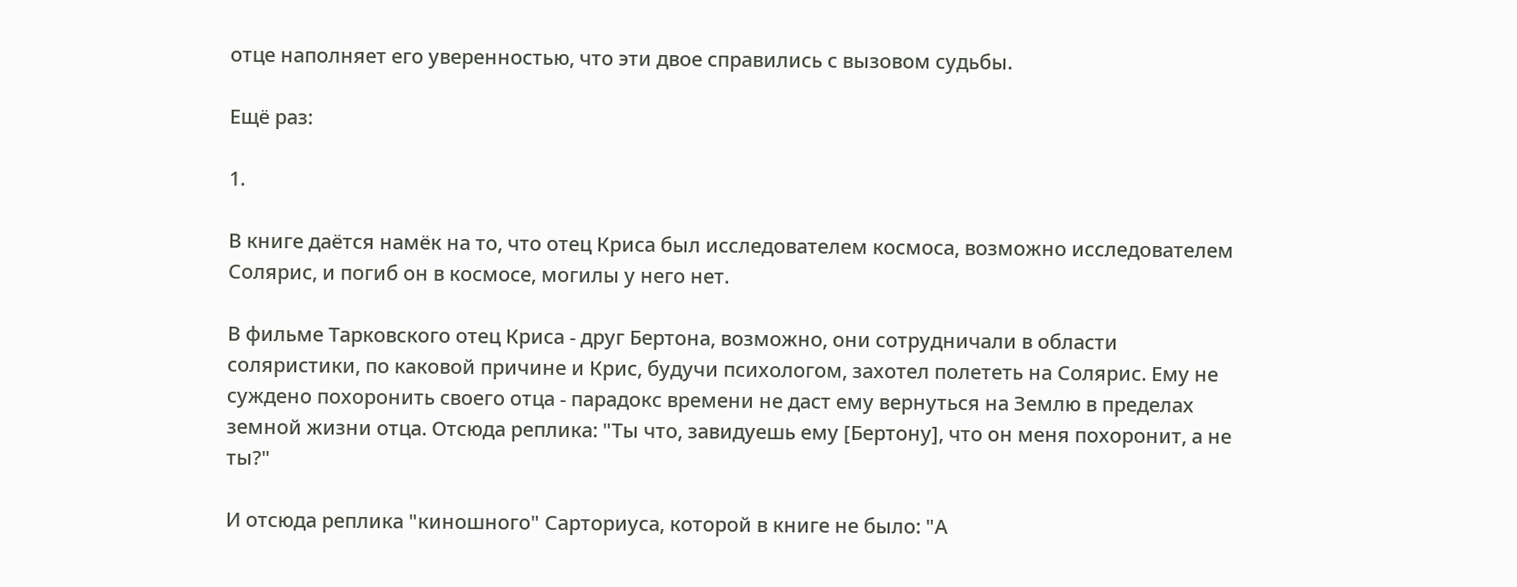отце наполняет его уверенностью, что эти двое справились с вызовом судьбы.

Ещё раз:

1.

В книге даётся намёк на то, что отец Криса был исследователем космоса, возможно исследователем Солярис, и погиб он в космосе, могилы у него нет.

В фильме Тарковского отец Криса - друг Бертона, возможно, они сотрудничали в области соляристики, по каковой причине и Крис, будучи психологом, захотел полететь на Солярис. Ему не суждено похоронить своего отца - парадокс времени не даст ему вернуться на Землю в пределах земной жизни отца. Отсюда реплика: "Ты что, завидуешь ему [Бертону], что он меня похоронит, а не ты?"

И отсюда реплика "киношного" Сарториуса, которой в книге не было: "А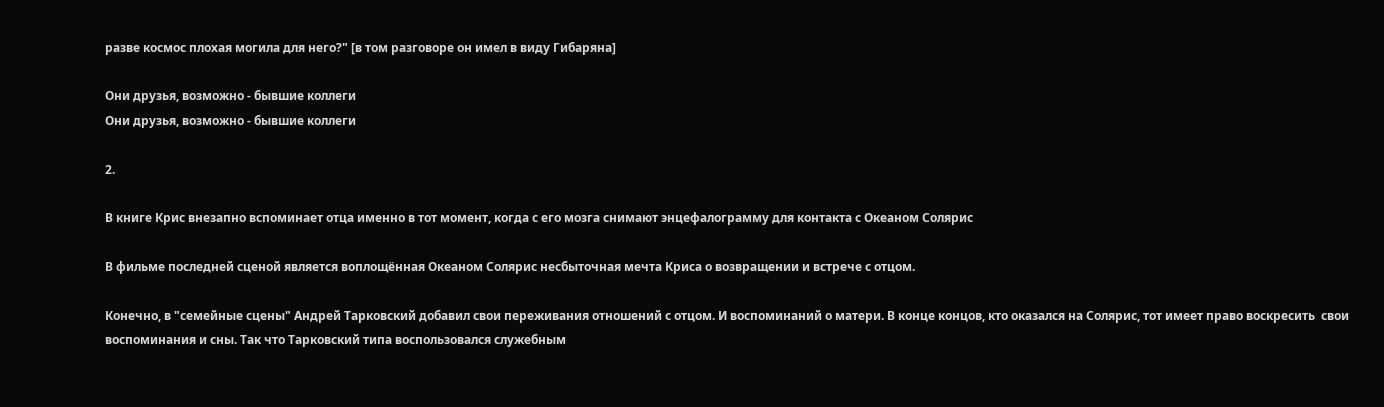разве космос плохая могила для него?" [в том разговоре он имел в виду Гибаряна]

Они друзья, возможно - бывшие коллеги
Они друзья, возможно - бывшие коллеги

2.

В книге Крис внезапно вспоминает отца именно в тот момент, когда с его мозга снимают энцефалограмму для контакта с Океаном Солярис

В фильме последней сценой является воплощённая Океаном Солярис несбыточная мечта Криса о возвращении и встрече с отцом.

Конечно, в "семейные сцены" Андрей Тарковский добавил свои переживания отношений с отцом. И воспоминаний о матери. В конце концов, кто оказался на Солярис, тот имеет право воскресить  свои воспоминания и сны. Так что Тарковский типа воспользовался служебным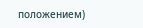положением)